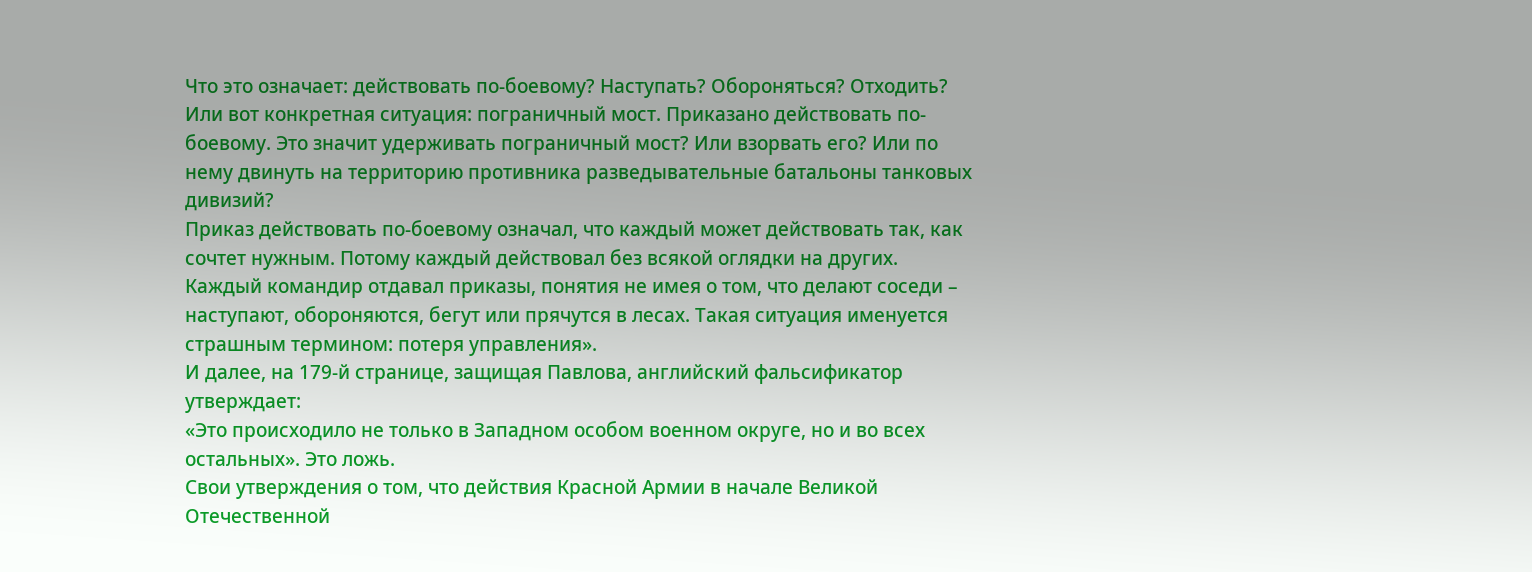Что это означает: действовать по-боевому? Наступать? Обороняться? Отходить? Или вот конкретная ситуация: пограничный мост. Приказано действовать по-боевому. Это значит удерживать пограничный мост? Или взорвать его? Или по нему двинуть на территорию противника разведывательные батальоны танковых дивизий?
Приказ действовать по-боевому означал, что каждый может действовать так, как сочтет нужным. Потому каждый действовал без всякой оглядки на других. Каждый командир отдавал приказы, понятия не имея о том, что делают соседи – наступают, обороняются, бегут или прячутся в лесах. Такая ситуация именуется страшным термином: потеря управления».
И далее, на 179-й странице, защищая Павлова, английский фальсификатор утверждает:
«Это происходило не только в Западном особом военном округе, но и во всех остальных». Это ложь.
Свои утверждения о том, что действия Красной Армии в начале Великой Отечественной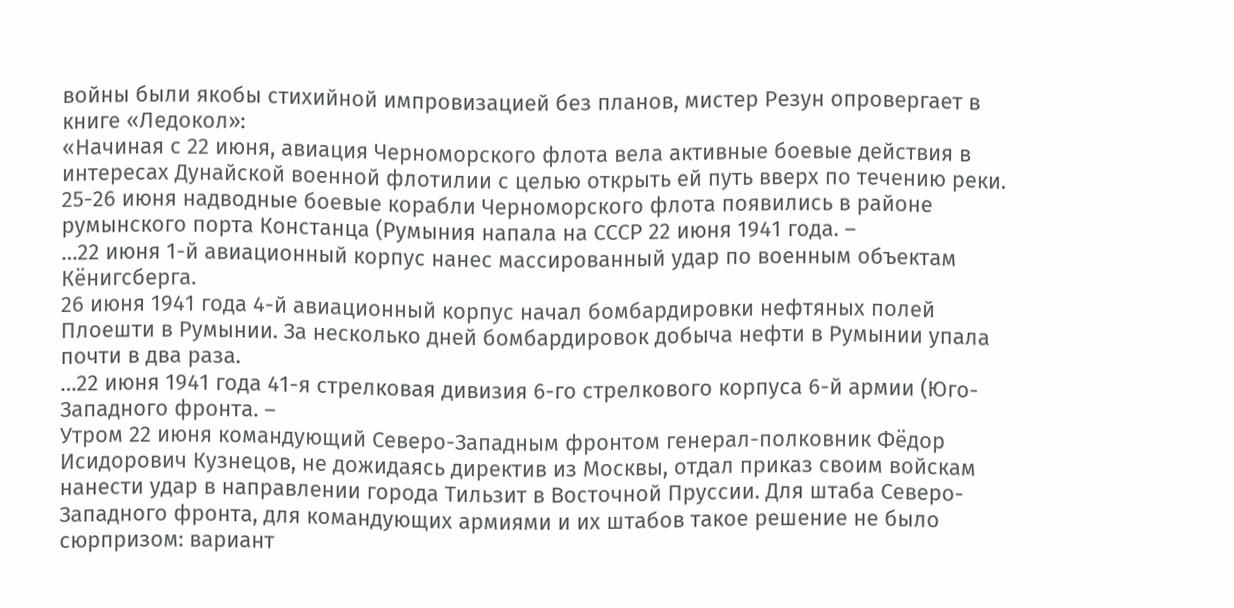войны были якобы стихийной импровизацией без планов, мистер Резун опровергает в книге «Ледокол»:
«Начиная с 22 июня, авиация Черноморского флота вела активные боевые действия в интересах Дунайской военной флотилии с целью открыть ей путь вверх по течению реки.
25-26 июня надводные боевые корабли Черноморского флота появились в районе румынского порта Констанца (Румыния напала на СССР 22 июня 1941 года. –
…22 июня 1-й авиационный корпус нанес массированный удар по военным объектам Кёнигсберга.
26 июня 1941 года 4-й авиационный корпус начал бомбардировки нефтяных полей Плоешти в Румынии. За несколько дней бомбардировок добыча нефти в Румынии упала почти в два раза.
…22 июня 1941 года 41-я стрелковая дивизия 6-го стрелкового корпуса 6-й армии (Юго-Западного фронта. –
Утром 22 июня командующий Северо-Западным фронтом генерал-полковник Фёдор Исидорович Кузнецов, не дожидаясь директив из Москвы, отдал приказ своим войскам нанести удар в направлении города Тильзит в Восточной Пруссии. Для штаба Северо-Западного фронта, для командующих армиями и их штабов такое решение не было сюрпризом: вариант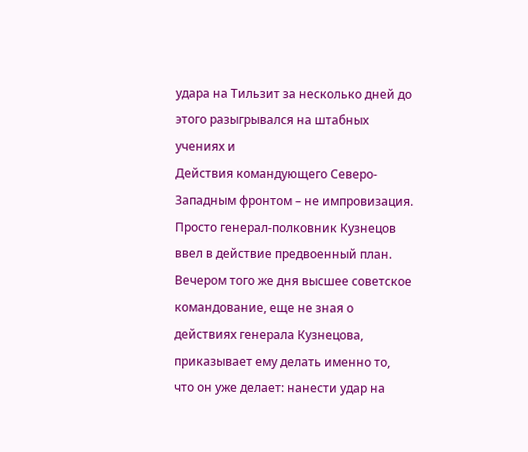удара на Тильзит за несколько дней до этого разыгрывался на штабных учениях и
Действия командующего Северо-Западным фронтом – не импровизация. Просто генерал-полковник Кузнецов ввел в действие предвоенный план.
Вечером того же дня высшее советское командование, еще не зная о действиях генерала Кузнецова, приказывает ему делать именно то, что он уже делает: нанести удар на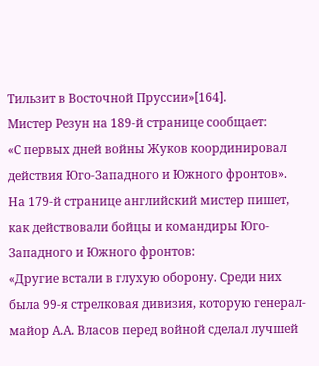Тильзит в Восточной Пруссии»[164].
Мистер Резун на 189-й странице сообщает:
«С первых дней войны Жуков координировал действия Юго-Западного и Южного фронтов».
На 179-й странице английский мистер пишет, как действовали бойцы и командиры Юго-Западного и Южного фронтов:
«Другие встали в глухую оборону. Среди них была 99-я стрелковая дивизия, которую генерал-майор А.А. Власов перед войной сделал лучшей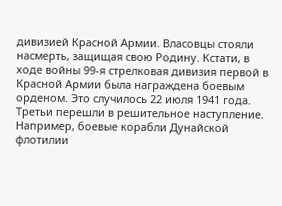дивизией Красной Армии. Власовцы стояли насмерть, защищая свою Родину. Кстати, в ходе войны 99-я стрелковая дивизия первой в Красной Армии была награждена боевым орденом. Это случилось 22 июля 1941 года.
Третьи перешли в решительное наступление. Например, боевые корабли Дунайской флотилии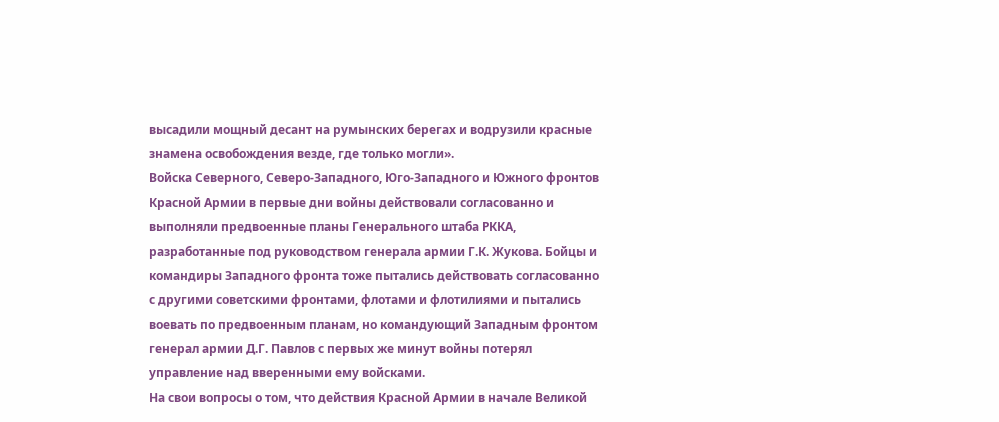высадили мощный десант на румынских берегах и водрузили красные знамена освобождения везде, где только могли».
Войска Северного, Северо-Западного, Юго-Западного и Южного фронтов Красной Армии в первые дни войны действовали согласованно и выполняли предвоенные планы Генерального штаба РККА, разработанные под руководством генерала армии Г.К. Жукова. Бойцы и командиры Западного фронта тоже пытались действовать согласованно с другими советскими фронтами, флотами и флотилиями и пытались воевать по предвоенным планам, но командующий Западным фронтом генерал армии Д.Г. Павлов с первых же минут войны потерял управление над вверенными ему войсками.
На свои вопросы о том, что действия Красной Армии в начале Великой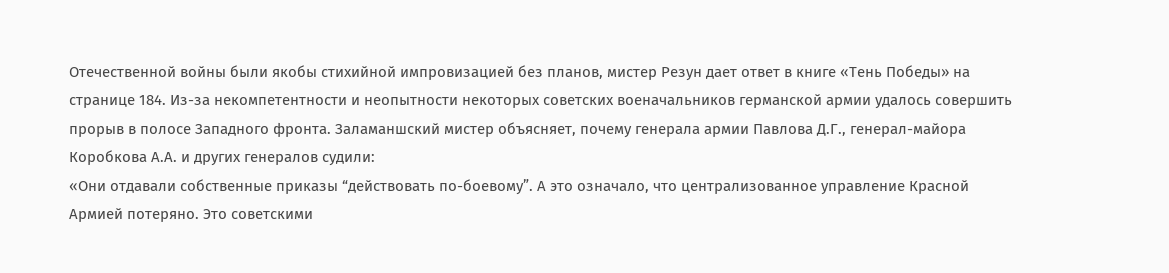Отечественной войны были якобы стихийной импровизацией без планов, мистер Резун дает ответ в книге «Тень Победы» на странице 184. Из-за некомпетентности и неопытности некоторых советских военачальников германской армии удалось совершить прорыв в полосе Западного фронта. Заламаншский мистер объясняет, почему генерала армии Павлова Д.Г., генерал-майора Коробкова А.А. и других генералов судили:
«Они отдавали собственные приказы “действовать по-боевому”. А это означало, что централизованное управление Красной Армией потеряно. Это советскими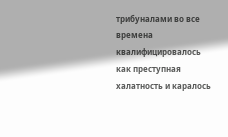трибуналами во все времена квалифицировалось как преступная халатность и каралось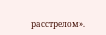расстрелом».